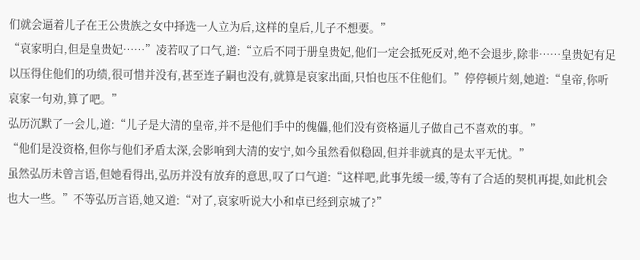们就会逼着儿子在王公贵族之女中择选一人立为后,这样的皇后,儿子不想要。”
“哀家明白,但是皇贵妃……”凌若叹了口气,道:“立后不同于册皇贵妃,他们一定会抵死反对,绝不会退步,除非……皇贵妃有足以压得住他们的功绩,很可惜并没有,甚至连子嗣也没有,就算是哀家出面,只怕也压不住他们。”停停顿片刻,她道:“皇帝,你听哀家一句劝,算了吧。”
弘历沉默了一会儿,道:“儿子是大清的皇帝,并不是他们手中的傀儡,他们没有资格逼儿子做自己不喜欢的事。”
“他们是没资格,但你与他们矛盾太深,会影响到大清的安宁,如今虽然看似稳固,但并非就真的是太平无忧。”
虽然弘历未曾言语,但她看得出,弘历并没有放弃的意思,叹了口气道:“这样吧,此事先缓一缓,等有了合适的契机再提,如此机会也大一些。”不等弘历言语,她又道:“对了,哀家听说大小和卓已经到京城了?”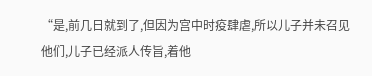“是,前几日就到了,但因为宫中时疫肆虐,所以儿子并未召见他们,儿子已经派人传旨,着他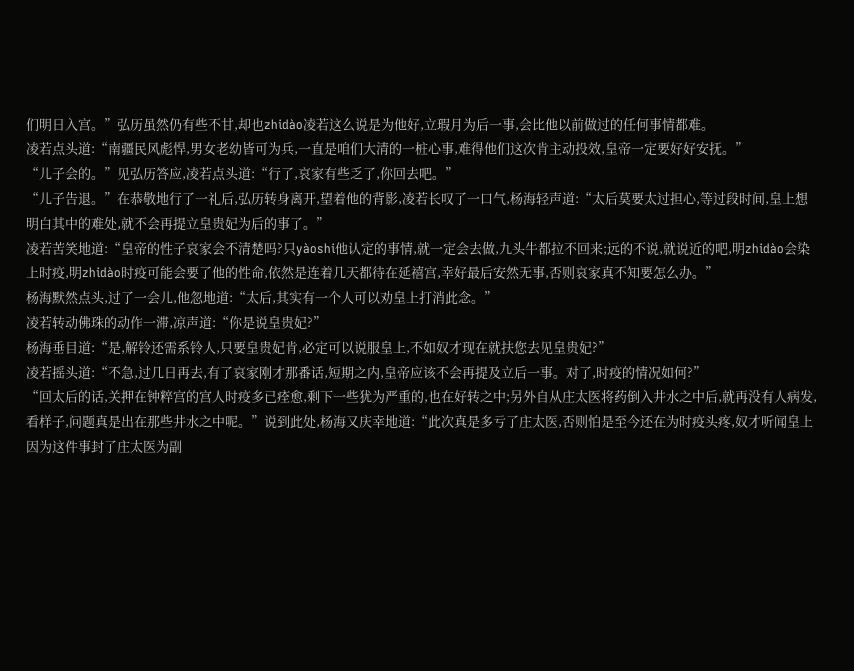们明日入宫。”弘历虽然仍有些不甘,却也zhidào凌若这么说是为他好,立瑕月为后一事,会比他以前做过的任何事情都难。
凌若点头道:“南疆民风彪悍,男女老幼皆可为兵,一直是咱们大清的一桩心事,难得他们这次肯主动投效,皇帝一定要好好安抚。”
“儿子会的。”见弘历答应,凌若点头道:“行了,哀家有些乏了,你回去吧。”
“儿子告退。”在恭敬地行了一礼后,弘历转身离开,望着他的背影,凌若长叹了一口气,杨海轻声道:“太后莫要太过担心,等过段时间,皇上想明白其中的难处,就不会再提立皇贵妃为后的事了。”
凌若苦笑地道:“皇帝的性子哀家会不清楚吗?只yàoshi他认定的事情,就一定会去做,九头牛都拉不回来;远的不说,就说近的吧,明zhidào会染上时疫,明zhidào时疫可能会要了他的性命,依然是连着几天都待在延禧宫,幸好最后安然无事,否则哀家真不知要怎么办。”
杨海默然点头,过了一会儿,他忽地道:“太后,其实有一个人可以劝皇上打消此念。”
凌若转动佛珠的动作一滞,凉声道:“你是说皇贵妃?”
杨海垂目道:“是,解铃还需系铃人,只要皇贵妃肯,必定可以说服皇上,不如奴才现在就扶您去见皇贵妃?”
凌若摇头道:“不急,过几日再去,有了哀家刚才那番话,短期之内,皇帝应该不会再提及立后一事。对了,时疫的情况如何?”
“回太后的话,关押在钟粹宫的宫人时疫多已痊愈,剩下一些犹为严重的,也在好转之中;另外自从庄太医将药倒入井水之中后,就再没有人病发,看样子,问题真是出在那些井水之中呢。”说到此处,杨海又庆幸地道:“此次真是多亏了庄太医,否则怕是至今还在为时疫头疼,奴才听闻皇上因为这件事封了庄太医为副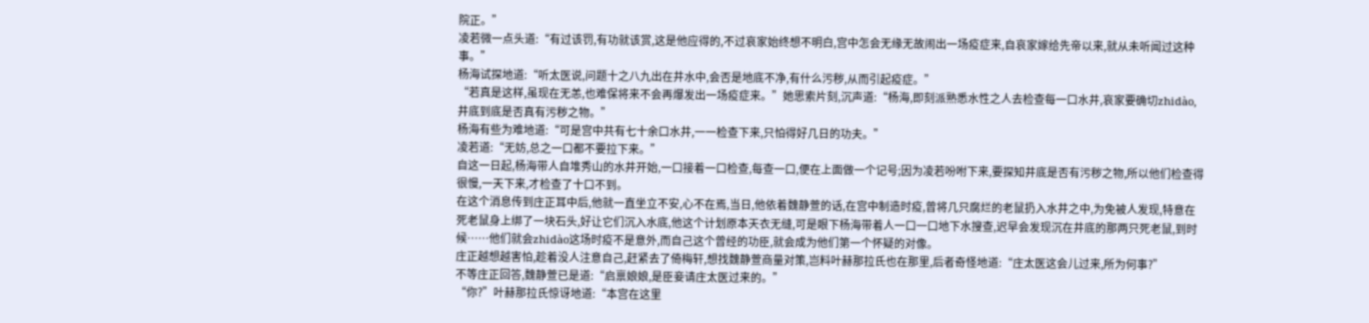院正。”
凌若微一点头道:“有过该罚,有功就该赏,这是他应得的,不过哀家始终想不明白,宫中怎会无缘无故闹出一场疫症来,自哀家嫁给先帝以来,就从未听闻过这种事。”
杨海试探地道:“听太医说,问题十之八九出在井水中,会否是地底不净,有什么污秽,从而引起疫症。”
“若真是这样,虽现在无恙,也难保将来不会再爆发出一场疫症来。”她思索片刻,沉声道:“杨海,即刻派熟悉水性之人去检查每一口水井,哀家要确切zhidào,井底到底是否真有污秽之物。”
杨海有些为难地道:“可是宫中共有七十余口水井,一一检查下来,只怕得好几日的功夫。”
凌若道:“无妨,总之一口都不要拉下来。”
自这一日起,杨海带人自堆秀山的水井开始,一口接着一口检查,每查一口,便在上面做一个记号;因为凌若吩咐下来,要探知井底是否有污秽之物,所以他们检查得很慢,一天下来,才检查了十口不到。
在这个消息传到庄正耳中后,他就一直坐立不安,心不在焉,当日,他依着魏静萱的话,在宫中制造时疫,曾将几只腐烂的老鼠扔入水井之中,为免被人发现,特意在死老鼠身上绑了一块石头,好让它们沉入水底,他这个计划原本天衣无缝,可是眼下杨海带着人一口一口地下水搜查,迟早会发现沉在井底的那两只死老鼠,到时候……他们就会zhidào这场时疫不是意外,而自己这个曾经的功臣,就会成为他们第一个怀疑的对像。
庄正越想越害怕,趁着没人注意自己,赶紧去了倚梅轩,想找魏静萱商量对策,岂料叶赫那拉氏也在那里,后者奇怪地道:“庄太医这会儿过来,所为何事?”
不等庄正回答,魏静萱已是道:“启禀娘娘,是臣妾请庄太医过来的。”
“你?”叶赫那拉氏惊讶地道:“本宫在这里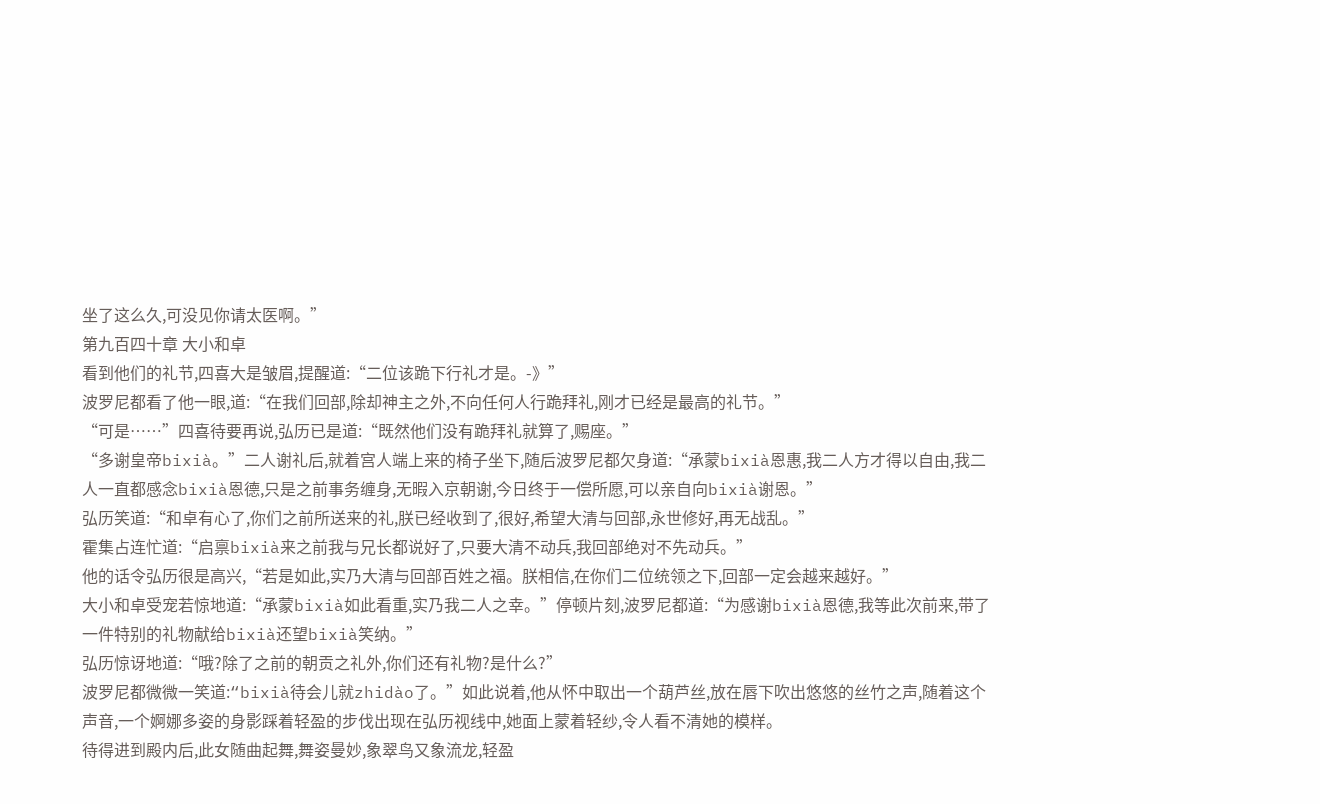坐了这么久,可没见你请太医啊。”
第九百四十章 大小和卓
看到他们的礼节,四喜大是皱眉,提醒道:“二位该跪下行礼才是。-》”
波罗尼都看了他一眼,道:“在我们回部,除却神主之外,不向任何人行跪拜礼,刚才已经是最高的礼节。”
“可是……”四喜待要再说,弘历已是道:“既然他们没有跪拜礼就算了,赐座。”
“多谢皇帝bixià。”二人谢礼后,就着宫人端上来的椅子坐下,随后波罗尼都欠身道:“承蒙bixià恩惠,我二人方才得以自由,我二人一直都感念bixià恩德,只是之前事务缠身,无暇入京朝谢,今日终于一偿所愿,可以亲自向bixià谢恩。”
弘历笑道:“和卓有心了,你们之前所送来的礼,朕已经收到了,很好,希望大清与回部,永世修好,再无战乱。”
霍集占连忙道:“启禀bixià来之前我与兄长都说好了,只要大清不动兵,我回部绝对不先动兵。”
他的话令弘历很是高兴,“若是如此,实乃大清与回部百姓之福。朕相信,在你们二位统领之下,回部一定会越来越好。”
大小和卓受宠若惊地道:“承蒙bixià如此看重,实乃我二人之幸。”停顿片刻,波罗尼都道:“为感谢bixià恩德,我等此次前来,带了一件特别的礼物献给bixià还望bixià笑纳。”
弘历惊讶地道:“哦?除了之前的朝贡之礼外,你们还有礼物?是什么?”
波罗尼都微微一笑道:“bixià待会儿就zhidào了。”如此说着,他从怀中取出一个葫芦丝,放在唇下吹出悠悠的丝竹之声,随着这个声音,一个婀娜多姿的身影踩着轻盈的步伐出现在弘历视线中,她面上蒙着轻纱,令人看不清她的模样。
待得进到殿内后,此女随曲起舞,舞姿曼妙,象翠鸟又象流龙,轻盈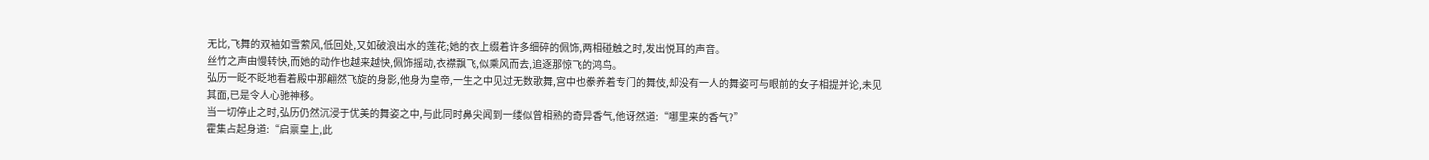无比,飞舞的双袖如雪萦风,低回处,又如破浪出水的莲花;她的衣上缀着许多细碎的佩饰,两相碰触之时,发出悦耳的声音。
丝竹之声由慢转快,而她的动作也越来越快,佩饰摇动,衣襟飘飞,似乘风而去,追逐那惊飞的鸿鸟。
弘历一眨不眨地看着殿中那翩然飞旋的身影,他身为皇帝,一生之中见过无数歌舞,宫中也豢养着专门的舞伎,却没有一人的舞姿可与眼前的女子相提并论,未见其面,已是令人心驰神移。
当一切停止之时,弘历仍然沉浸于优美的舞姿之中,与此同时鼻尖闻到一缕似曾相熟的奇异香气,他讶然道:“哪里来的香气?”
霍集占起身道:“启禀皇上,此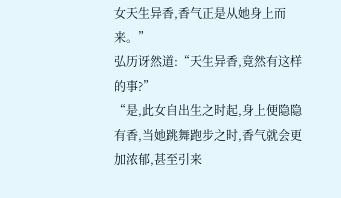女天生异香,香气正是从她身上而来。”
弘历讶然道:“天生异香,竟然有这样的事?”
“是,此女自出生之时起,身上便隐隐有香,当她跳舞跑步之时,香气就会更加浓郁,甚至引来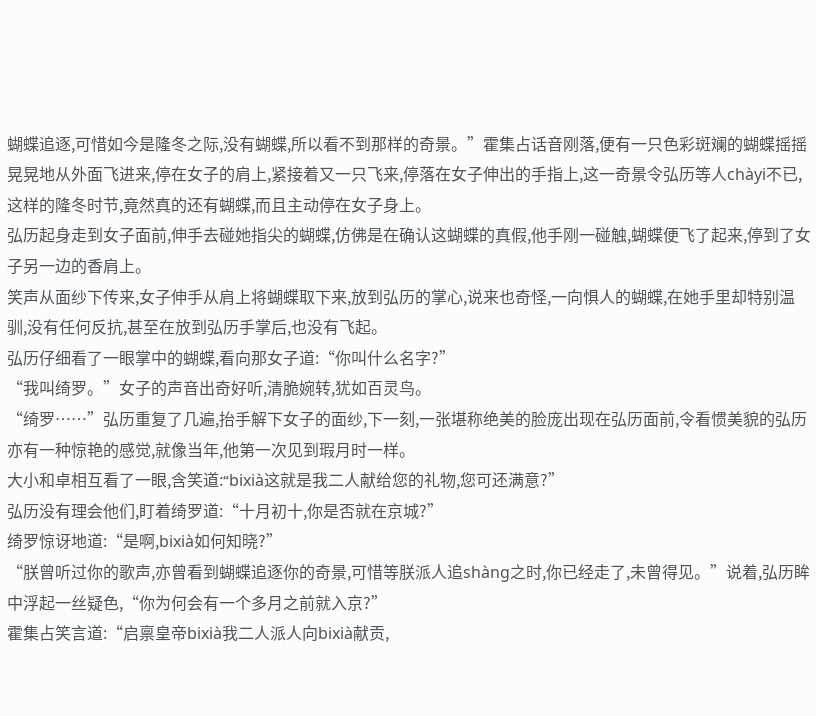蝴蝶追逐,可惜如今是隆冬之际,没有蝴蝶,所以看不到那样的奇景。”霍集占话音刚落,便有一只色彩斑斓的蝴蝶摇摇晃晃地从外面飞进来,停在女子的肩上,紧接着又一只飞来,停落在女子伸出的手指上,这一奇景令弘历等人chàyi不已,这样的隆冬时节,竟然真的还有蝴蝶,而且主动停在女子身上。
弘历起身走到女子面前,伸手去碰她指尖的蝴蝶,仿佛是在确认这蝴蝶的真假,他手刚一碰触,蝴蝶便飞了起来,停到了女子另一边的香肩上。
笑声从面纱下传来,女子伸手从肩上将蝴蝶取下来,放到弘历的掌心,说来也奇怪,一向惧人的蝴蝶,在她手里却特别温驯,没有任何反抗,甚至在放到弘历手掌后,也没有飞起。
弘历仔细看了一眼掌中的蝴蝶,看向那女子道:“你叫什么名字?”
“我叫绮罗。”女子的声音出奇好听,清脆婉转,犹如百灵鸟。
“绮罗……”弘历重复了几遍,抬手解下女子的面纱,下一刻,一张堪称绝美的脸庞出现在弘历面前,令看惯美貌的弘历亦有一种惊艳的感觉,就像当年,他第一次见到瑕月时一样。
大小和卓相互看了一眼,含笑道:“bixià这就是我二人献给您的礼物,您可还满意?”
弘历没有理会他们,盯着绮罗道:“十月初十,你是否就在京城?”
绮罗惊讶地道:“是啊,bixià如何知晓?”
“朕曾听过你的歌声,亦曾看到蝴蝶追逐你的奇景,可惜等朕派人追shàng之时,你已经走了,未曾得见。”说着,弘历眸中浮起一丝疑色,“你为何会有一个多月之前就入京?”
霍集占笑言道:“启禀皇帝bixià我二人派人向bixià献贡,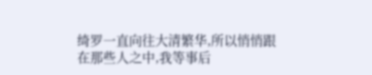绮罗一直向往大清繁华,所以悄悄跟在那些人之中,我等事后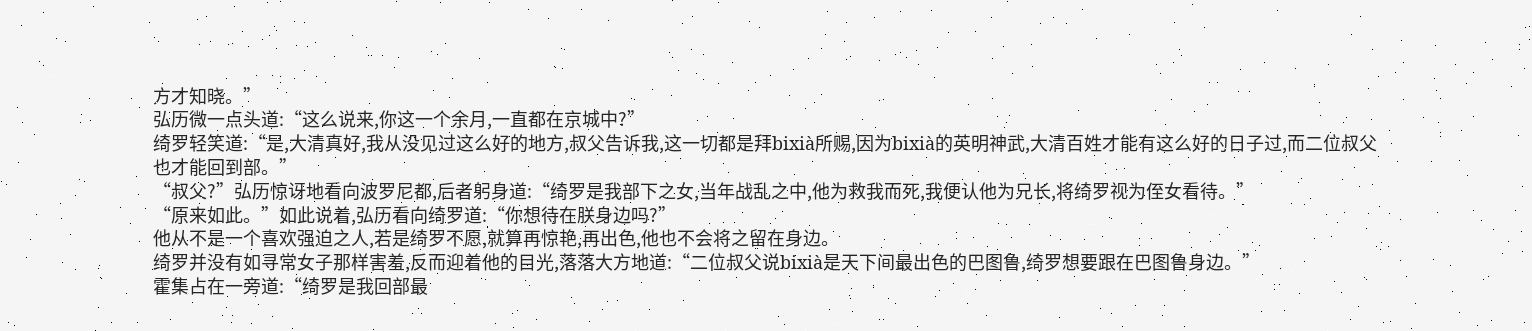方才知晓。”
弘历微一点头道:“这么说来,你这一个余月,一直都在京城中?”
绮罗轻笑道:“是,大清真好,我从没见过这么好的地方,叔父告诉我,这一切都是拜bixià所赐,因为bixià的英明神武,大清百姓才能有这么好的日子过,而二位叔父也才能回到部。”
“叔父?”弘历惊讶地看向波罗尼都,后者躬身道:“绮罗是我部下之女,当年战乱之中,他为救我而死,我便认他为兄长,将绮罗视为侄女看待。”
“原来如此。”如此说着,弘历看向绮罗道:“你想待在朕身边吗?”
他从不是一个喜欢强迫之人,若是绮罗不愿,就算再惊艳,再出色,他也不会将之留在身边。
绮罗并没有如寻常女子那样害羞,反而迎着他的目光,落落大方地道:“二位叔父说bixià是天下间最出色的巴图鲁,绮罗想要跟在巴图鲁身边。”
霍集占在一旁道:“绮罗是我回部最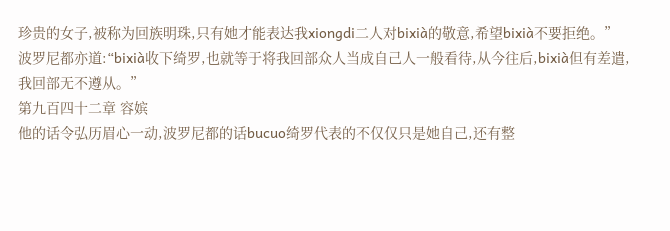珍贵的女子,被称为回族明珠,只有她才能表达我xiongdi二人对bixià的敬意,希望bixià不要拒绝。”
波罗尼都亦道:“bixià收下绮罗,也就等于将我回部众人当成自己人一般看待,从今往后,bixià但有差遣,我回部无不遵从。”
第九百四十二章 容嫔
他的话令弘历眉心一动,波罗尼都的话bucuo绮罗代表的不仅仅只是她自己,还有整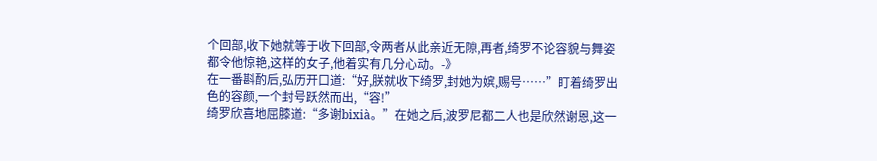个回部,收下她就等于收下回部,令两者从此亲近无隙,再者,绮罗不论容貌与舞姿都令他惊艳,这样的女子,他着实有几分心动。-》
在一番斟酌后,弘历开口道:“好,朕就收下绮罗,封她为嫔,赐号……”盯着绮罗出色的容颜,一个封号跃然而出,“容!”
绮罗欣喜地屈膝道:“多谢bixià。”在她之后,波罗尼都二人也是欣然谢恩,这一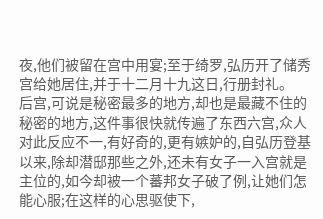夜,他们被留在宫中用宴;至于绮罗,弘历开了储秀宫给她居住,并于十二月十九这日,行册封礼。
后宫,可说是秘密最多的地方,却也是最藏不住的秘密的地方,这件事很快就传遍了东西六宫,众人对此反应不一,有好奇的,更有嫉妒的,自弘历登基以来,除却潜邸那些之外,还未有女子一入宫就是主位的,如今却被一个蕃邦女子破了例,让她们怎能心服;在这样的心思驱使下,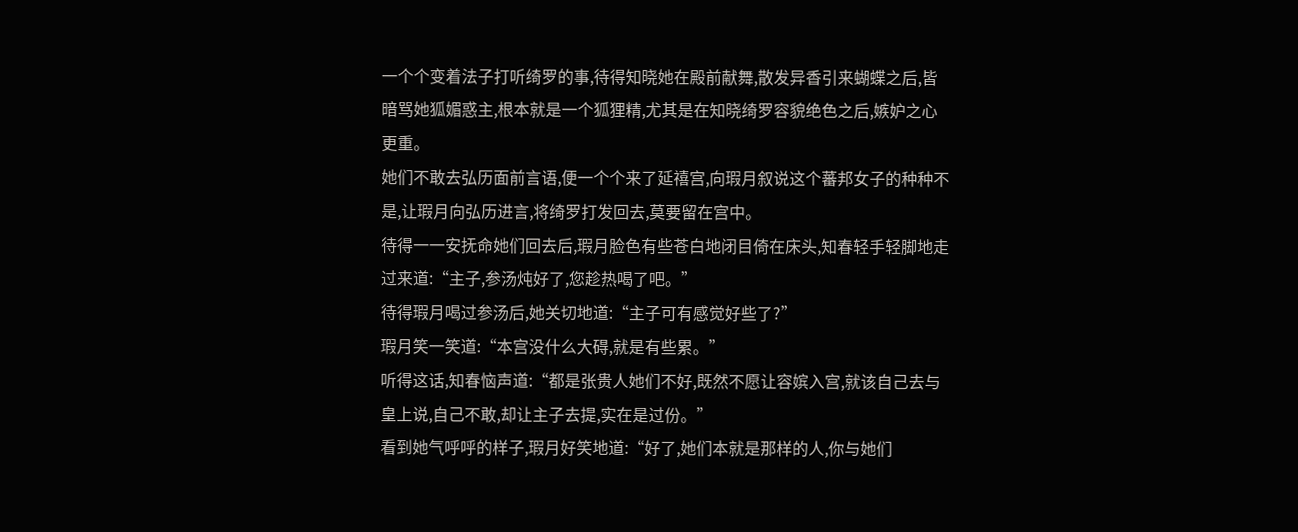一个个变着法子打听绮罗的事,待得知晓她在殿前献舞,散发异香引来蝴蝶之后,皆暗骂她狐媚惑主,根本就是一个狐狸精,尤其是在知晓绮罗容貌绝色之后,嫉妒之心更重。
她们不敢去弘历面前言语,便一个个来了延禧宫,向瑕月叙说这个蕃邦女子的种种不是,让瑕月向弘历进言,将绮罗打发回去,莫要留在宫中。
待得一一安抚命她们回去后,瑕月脸色有些苍白地闭目倚在床头,知春轻手轻脚地走过来道:“主子,参汤炖好了,您趁热喝了吧。”
待得瑕月喝过参汤后,她关切地道:“主子可有感觉好些了?”
瑕月笑一笑道:“本宫没什么大碍,就是有些累。”
听得这话,知春恼声道:“都是张贵人她们不好,既然不愿让容嫔入宫,就该自己去与皇上说,自己不敢,却让主子去提,实在是过份。”
看到她气呼呼的样子,瑕月好笑地道:“好了,她们本就是那样的人,你与她们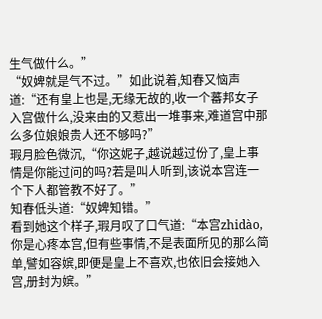生气做什么。”
“奴婢就是气不过。”如此说着,知春又恼声道:“还有皇上也是,无缘无故的,收一个蕃邦女子入宫做什么,没来由的又惹出一堆事来,难道宫中那么多位娘娘贵人还不够吗?”
瑕月脸色微沉,“你这妮子,越说越过份了,皇上事情是你能过问的吗?若是叫人听到,该说本宫连一个下人都管教不好了。”
知春低头道:“奴婢知错。”
看到她这个样子,瑕月叹了口气道:“本宫zhidào,你是心疼本宫,但有些事情,不是表面所见的那么简单,譬如容嫔,即便是皇上不喜欢,也依旧会接她入宫,册封为嫔。”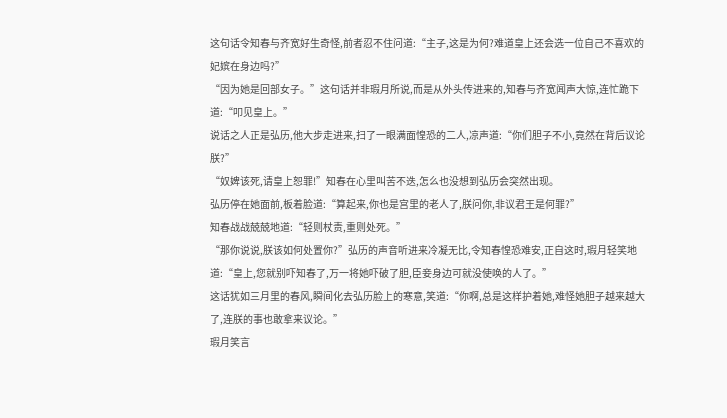这句话令知春与齐宽好生奇怪,前者忍不住问道:“主子,这是为何?难道皇上还会选一位自己不喜欢的妃嫔在身边吗?”
“因为她是回部女子。”这句话并非瑕月所说,而是从外头传进来的,知春与齐宽闻声大惊,连忙跪下道:“叩见皇上。”
说话之人正是弘历,他大步走进来,扫了一眼满面惶恐的二人,凉声道:“你们胆子不小,竟然在背后议论朕?”
“奴婢该死,请皇上恕罪!”知春在心里叫苦不迭,怎么也没想到弘历会突然出现。
弘历停在她面前,板着脸道:“算起来,你也是宫里的老人了,朕问你,非议君王是何罪?”
知春战战兢兢地道:“轻则杖责,重则处死。”
“那你说说,朕该如何处置你?”弘历的声音听进来冷凝无比,令知春惶恐难安,正自这时,瑕月轻笑地道:“皇上,您就别吓知春了,万一将她吓破了胆,臣妾身边可就没使唤的人了。”
这话犹如三月里的春风,瞬间化去弘历脸上的寒意,笑道:“你啊,总是这样护着她,难怪她胆子越来越大了,连朕的事也敢拿来议论。”
瑕月笑言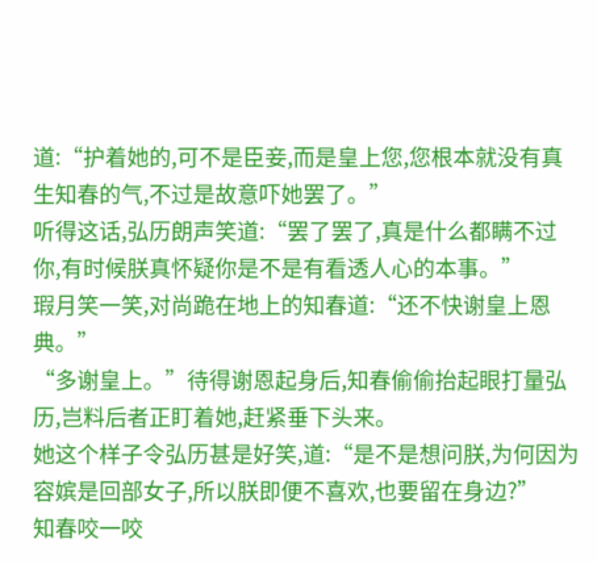道:“护着她的,可不是臣妾,而是皇上您,您根本就没有真生知春的气,不过是故意吓她罢了。”
听得这话,弘历朗声笑道:“罢了罢了,真是什么都瞒不过你,有时候朕真怀疑你是不是有看透人心的本事。”
瑕月笑一笑,对尚跪在地上的知春道:“还不快谢皇上恩典。”
“多谢皇上。”待得谢恩起身后,知春偷偷抬起眼打量弘历,岂料后者正盯着她,赶紧垂下头来。
她这个样子令弘历甚是好笑,道:“是不是想问朕,为何因为容嫔是回部女子,所以朕即便不喜欢,也要留在身边?”
知春咬一咬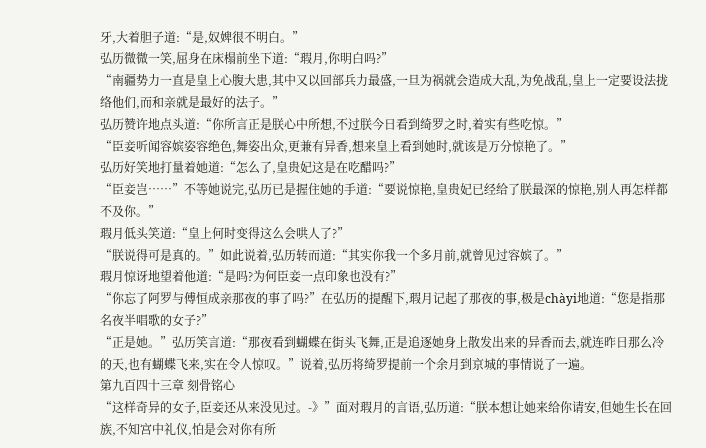牙,大着胆子道:“是,奴婢很不明白。”
弘历微微一笑,屈身在床榻前坐下道:“瑕月,你明白吗?”
“南疆势力一直是皇上心腹大患,其中又以回部兵力最盛,一旦为祸就会造成大乱,为免战乱,皇上一定要设法拢络他们,而和亲就是最好的法子。”
弘历赞许地点头道:“你所言正是朕心中所想,不过朕今日看到绮罗之时,着实有些吃惊。”
“臣妾听闻容嫔姿容绝色,舞姿出众,更兼有异香,想来皇上看到她时,就该是万分惊艳了。”
弘历好笑地打量着她道:“怎么了,皇贵妃这是在吃醋吗?”
“臣妾岂……”不等她说完,弘历已是握住她的手道:“要说惊艳,皇贵妃已经给了朕最深的惊艳,别人再怎样都不及你。”
瑕月低头笑道:“皇上何时变得这么会哄人了?”
“朕说得可是真的。”如此说着,弘历转而道:“其实你我一个多月前,就曾见过容嫔了。”
瑕月惊讶地望着他道:“是吗?为何臣妾一点印象也没有?”
“你忘了阿罗与傅恒成亲那夜的事了吗?”在弘历的提醒下,瑕月记起了那夜的事,极是chàyi地道:“您是指那名夜半唱歌的女子?”
“正是她。”弘历笑言道:“那夜看到蝴蝶在街头飞舞,正是追逐她身上散发出来的异香而去,就连昨日那么冷的天,也有蝴蝶飞来,实在令人惊叹。”说着,弘历将绮罗提前一个余月到京城的事情说了一遍。
第九百四十三章 刻骨铭心
“这样奇异的女子,臣妾还从来没见过。-》”面对瑕月的言语,弘历道:“朕本想让她来给你请安,但她生长在回族,不知宫中礼仪,怕是会对你有所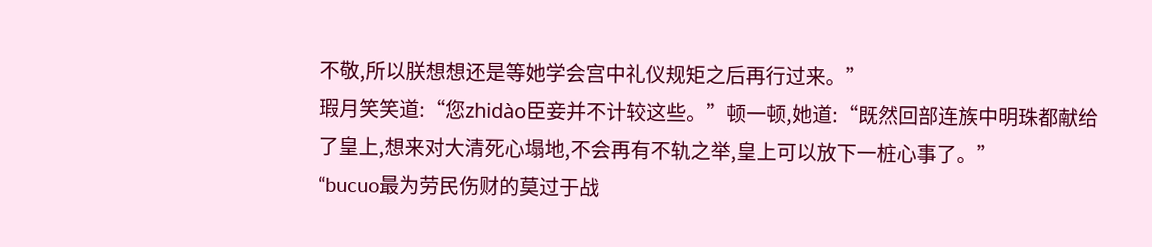不敬,所以朕想想还是等她学会宫中礼仪规矩之后再行过来。”
瑕月笑笑道:“您zhidào臣妾并不计较这些。”顿一顿,她道:“既然回部连族中明珠都献给了皇上,想来对大清死心塌地,不会再有不轨之举,皇上可以放下一桩心事了。”
“bucuo最为劳民伤财的莫过于战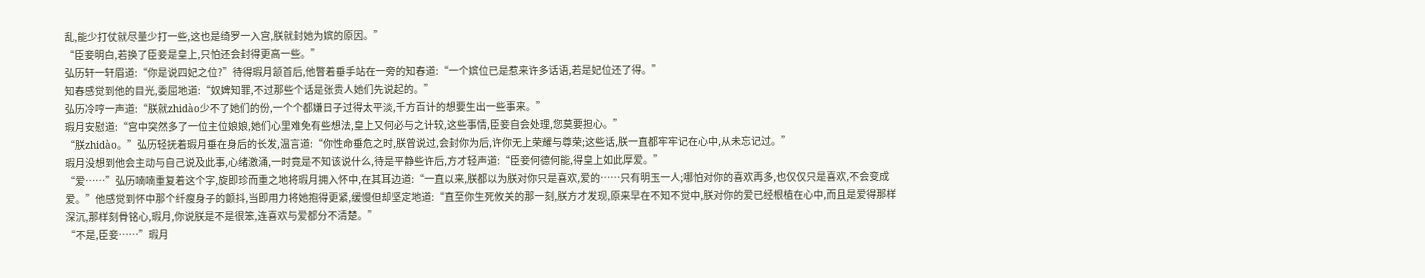乱,能少打仗就尽量少打一些,这也是绮罗一入宫,朕就封她为嫔的原因。”
“臣妾明白,若换了臣妾是皇上,只怕还会封得更高一些。”
弘历轩一轩眉道:“你是说四妃之位?”待得瑕月颔首后,他瞥着垂手站在一旁的知春道:“一个嫔位已是惹来许多话语,若是妃位还了得。”
知春感觉到他的目光,委屈地道:“奴婢知罪,不过那些个话是张贵人她们先说起的。”
弘历冷哼一声道:“朕就zhidào少不了她们的份,一个个都嫌日子过得太平淡,千方百计的想要生出一些事来。”
瑕月安慰道:“宫中突然多了一位主位娘娘,她们心里难免有些想法,皇上又何必与之计较,这些事情,臣妾自会处理,您莫要担心。”
“朕zhidào。”弘历轻抚着瑕月垂在身后的长发,温言道:“你性命垂危之时,朕曾说过,会封你为后,许你无上荣耀与尊荣;这些话,朕一直都牢牢记在心中,从未忘记过。”
瑕月没想到他会主动与自己说及此事,心绪激涌,一时竟是不知该说什么,待是平静些许后,方才轻声道:“臣妾何德何能,得皇上如此厚爱。”
“爱……”弘历喃喃重复着这个字,旋即珍而重之地将瑕月拥入怀中,在其耳边道:“一直以来,朕都以为朕对你只是喜欢,爱的……只有明玉一人;哪怕对你的喜欢再多,也仅仅只是喜欢,不会变成爱。”他感觉到怀中那个纤瘦身子的颤抖,当即用力将她抱得更紧,缓慢但却坚定地道:“直至你生死攸关的那一刻,朕方才发现,原来早在不知不觉中,朕对你的爱已经根植在心中,而且是爱得那样深沉,那样刻骨铭心,瑕月,你说朕是不是很笨,连喜欢与爱都分不清楚。”
“不是,臣妾……”瑕月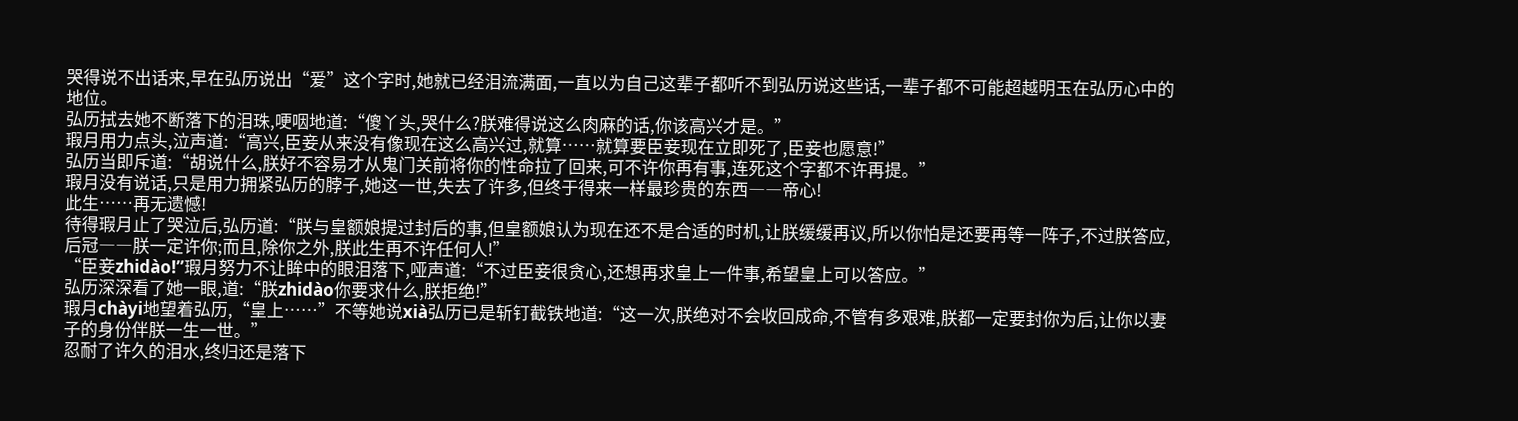哭得说不出话来,早在弘历说出“爱”这个字时,她就已经泪流满面,一直以为自己这辈子都听不到弘历说这些话,一辈子都不可能超越明玉在弘历心中的地位。
弘历拭去她不断落下的泪珠,哽咽地道:“傻丫头,哭什么?朕难得说这么肉麻的话,你该高兴才是。”
瑕月用力点头,泣声道:“高兴,臣妾从来没有像现在这么高兴过,就算……就算要臣妾现在立即死了,臣妾也愿意!”
弘历当即斥道:“胡说什么,朕好不容易才从鬼门关前将你的性命拉了回来,可不许你再有事,连死这个字都不许再提。”
瑕月没有说话,只是用力拥紧弘历的脖子,她这一世,失去了许多,但终于得来一样最珍贵的东西――帝心!
此生……再无遗憾!
待得瑕月止了哭泣后,弘历道:“朕与皇额娘提过封后的事,但皇额娘认为现在还不是合适的时机,让朕缓缓再议,所以你怕是还要再等一阵子,不过朕答应,后冠――朕一定许你;而且,除你之外,朕此生再不许任何人!”
“臣妾zhidào!”瑕月努力不让眸中的眼泪落下,哑声道:“不过臣妾很贪心,还想再求皇上一件事,希望皇上可以答应。”
弘历深深看了她一眼,道:“朕zhidào你要求什么,朕拒绝!”
瑕月chàyi地望着弘历,“皇上……”不等她说xià弘历已是斩钉截铁地道:“这一次,朕绝对不会收回成命,不管有多艰难,朕都一定要封你为后,让你以妻子的身份伴朕一生一世。”
忍耐了许久的泪水,终归还是落下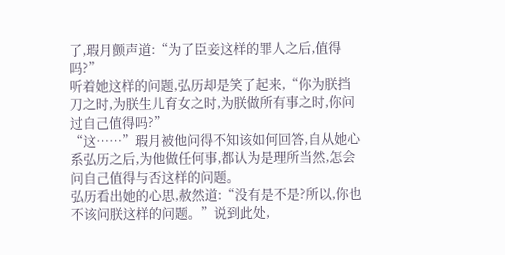了,瑕月颤声道:“为了臣妾这样的罪人之后,值得吗?”
听着她这样的问题,弘历却是笑了起来,“你为朕挡刀之时,为朕生儿育女之时,为朕做所有事之时,你问过自己值得吗?”
“这……”瑕月被他问得不知该如何回答,自从她心系弘历之后,为他做任何事,都认为是理所当然,怎会问自己值得与否这样的问题。
弘历看出她的心思,赦然道:“没有是不是?所以,你也不该问朕这样的问题。”说到此处,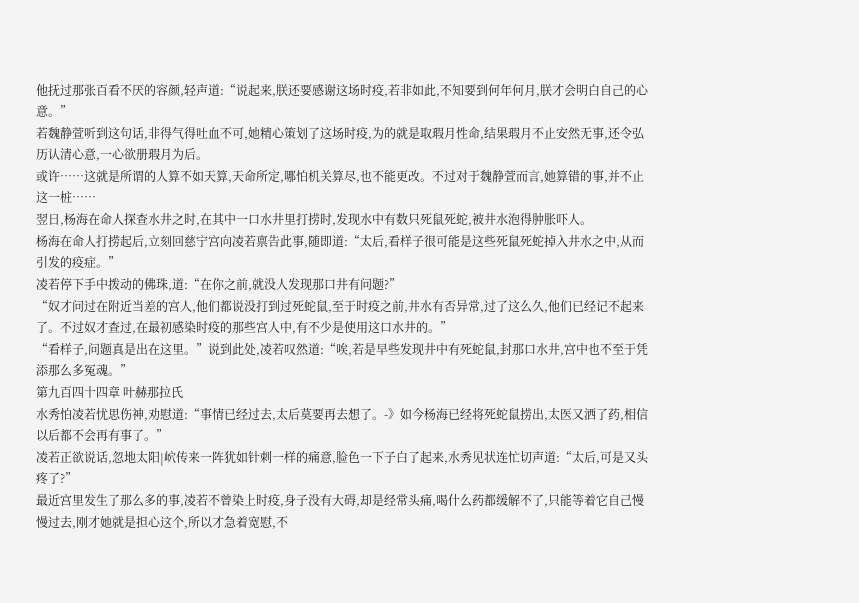他抚过那张百看不厌的容颜,轻声道:“说起来,朕还要感谢这场时疫,若非如此,不知要到何年何月,朕才会明白自己的心意。”
若魏静萱听到这句话,非得气得吐血不可,她精心策划了这场时疫,为的就是取瑕月性命,结果瑕月不止安然无事,还令弘历认清心意,一心欲册瑕月为后。
或许……这就是所谓的人算不如天算,天命所定,哪怕机关算尽,也不能更改。不过对于魏静萱而言,她算错的事,并不止这一桩……
翌日,杨海在命人探查水井之时,在其中一口水井里打捞时,发现水中有数只死鼠死蛇,被井水泡得肿胀吓人。
杨海在命人打捞起后,立刻回慈宁宫向凌若禀告此事,随即道:“太后,看样子很可能是这些死鼠死蛇掉入井水之中,从而引发的疫症。”
凌若停下手中拨动的佛珠,道:“在你之前,就没人发现那口井有问题?”
“奴才问过在附近当差的宫人,他们都说没打到过死蛇鼠,至于时疫之前,井水有否异常,过了这么久,他们已经记不起来了。不过奴才查过,在最初感染时疫的那些宫人中,有不少是使用这口水井的。”
“看样子,问题真是出在这里。”说到此处,凌若叹然道:“唉,若是早些发现井中有死蛇鼠,封那口水井,宫中也不至于凭添那么多冤魂。”
第九百四十四章 叶赫那拉氏
水秀怕凌若忧思伤神,劝慰道:“事情已经过去,太后莫要再去想了。-》如今杨海已经将死蛇鼠捞出,太医又洒了药,相信以后都不会再有事了。”
凌若正欲说话,忽地太阳|岤传来一阵犹如针刺一样的痛意,脸色一下子白了起来,水秀见状连忙切声道:“太后,可是又头疼了?”
最近宫里发生了那么多的事,凌若不曾染上时疫,身子没有大碍,却是经常头痛,喝什么药都缓解不了,只能等着它自己慢慢过去,刚才她就是担心这个,所以才急着宽慰,不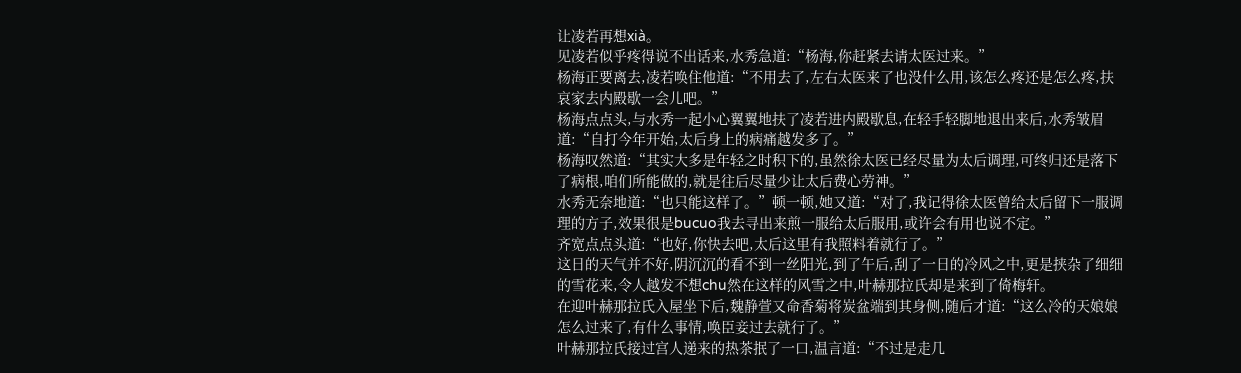让凌若再想xià。
见凌若似乎疼得说不出话来,水秀急道:“杨海,你赶紧去请太医过来。”
杨海正要离去,凌若唤住他道:“不用去了,左右太医来了也没什么用,该怎么疼还是怎么疼,扶哀家去内殿歇一会儿吧。”
杨海点点头,与水秀一起小心翼翼地扶了凌若进内殿歇息,在轻手轻脚地退出来后,水秀皱眉道:“自打今年开始,太后身上的病痛越发多了。”
杨海叹然道:“其实大多是年轻之时积下的,虽然徐太医已经尽量为太后调理,可终归还是落下了病根,咱们所能做的,就是往后尽量少让太后费心劳神。”
水秀无奈地道:“也只能这样了。”顿一顿,她又道:“对了,我记得徐太医曾给太后留下一服调理的方子,效果很是bucuo我去寻出来煎一服给太后服用,或许会有用也说不定。”
齐宽点点头道:“也好,你快去吧,太后这里有我照料着就行了。”
这日的天气并不好,阴沉沉的看不到一丝阳光,到了午后,刮了一日的冷风之中,更是挟杂了细细的雪花来,令人越发不想chu然在这样的风雪之中,叶赫那拉氏却是来到了倚梅轩。
在迎叶赫那拉氏入屋坐下后,魏静萱又命香菊将炭盆端到其身侧,随后才道:“这么冷的天娘娘怎么过来了,有什么事情,唤臣妾过去就行了。”
叶赫那拉氏接过宫人递来的热茶抿了一口,温言道:“不过是走几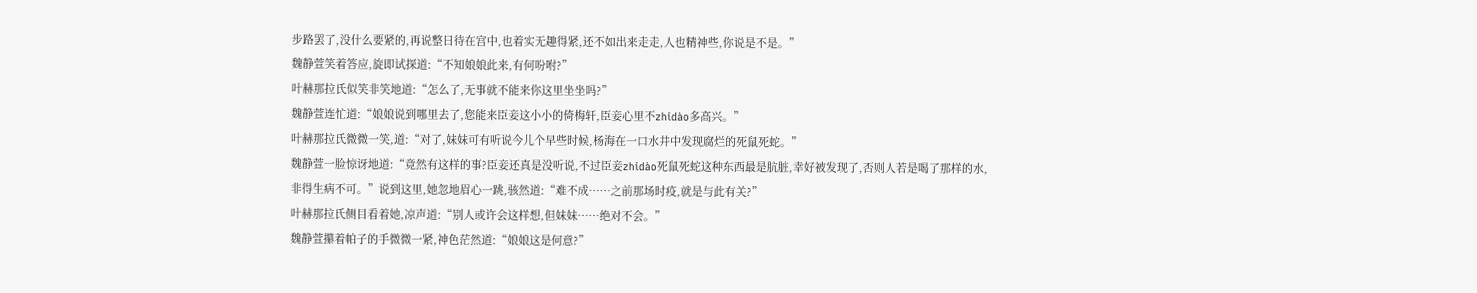步路罢了,没什么要紧的,再说整日待在宫中,也着实无趣得紧,还不如出来走走,人也精神些,你说是不是。”
魏静萱笑着答应,旋即试探道:“不知娘娘此来,有何吩咐?”
叶赫那拉氏似笑非笑地道:“怎么了,无事就不能来你这里坐坐吗?”
魏静萱连忙道:“娘娘说到哪里去了,您能来臣妾这小小的倚梅轩,臣妾心里不zhidào多高兴。”
叶赫那拉氏微微一笑,道:“对了,妹妹可有听说今儿个早些时候,杨海在一口水井中发现腐烂的死鼠死蛇。”
魏静萱一脸惊讶地道:“竟然有这样的事?臣妾还真是没听说,不过臣妾zhidào死鼠死蛇这种东西最是肮脏,幸好被发现了,否则人若是喝了那样的水,非得生病不可。”说到这里,她忽地眉心一跳,骇然道:“难不成……之前那场时疫,就是与此有关?”
叶赫那拉氏侧目看着她,凉声道:“别人或许会这样想,但妹妹……绝对不会。”
魏静萱攥着帕子的手微微一紧,神色茫然道:“娘娘这是何意?”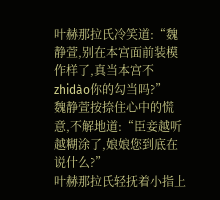叶赫那拉氏冷笑道:“魏静萱,别在本宫面前装模作样了,真当本宫不zhidào你的勾当吗?”
魏静萱按捺住心中的慌意,不解地道:“臣妾越听越糊涂了,娘娘您到底在说什么?”
叶赫那拉氏轻抚着小指上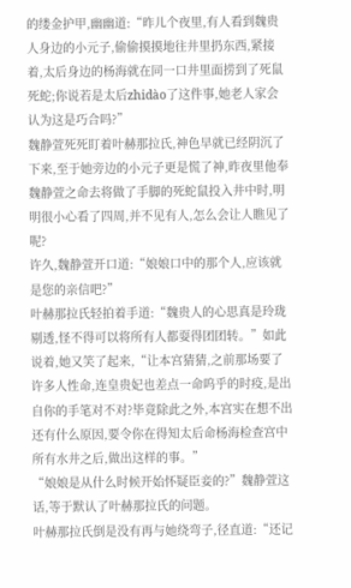的缕金护甲,幽幽道:“昨儿个夜里,有人看到魏贵人身边的小元子,偷偷摸摸地往井里扔东西,紧接着,太后身边的杨海就在同一口井里面捞到了死鼠死蛇;你说若是太后zhidào了这件事,她老人家会认为这是巧合吗?”
魏静萱死死盯着叶赫那拉氏,神色早就已经阴沉了下来,至于她旁边的小元子更是慌了神,昨夜里他奉魏静萱之命去将做了手脚的死蛇鼠投入井中时,明明很小心看了四周,并不见有人,怎么会让人瞧见了呢?
许久,魏静萱开口道:“娘娘口中的那个人,应该就是您的亲信吧?”
叶赫那拉氏轻拍着手道:“魏贵人的心思真是玲珑剔透,怪不得可以将所有人都耍得团团转。”如此说着,她又笑了起来,“让本宫猜猜,之前那场要了许多人性命,连皇贵妃也差点一命呜乎的时疫,是出自你的手笔对不对?毕竟除此之外,本宫实在想不出还有什么原因,要令你在得知太后命杨海检查宫中所有水井之后,做出这样的事。”
“娘娘是从什么时候开始怀疑臣妾的?”魏静萱这话,等于默认了叶赫那拉氏的问题。
叶赫那拉氏倒是没有再与她绕弯子,径直道:“还记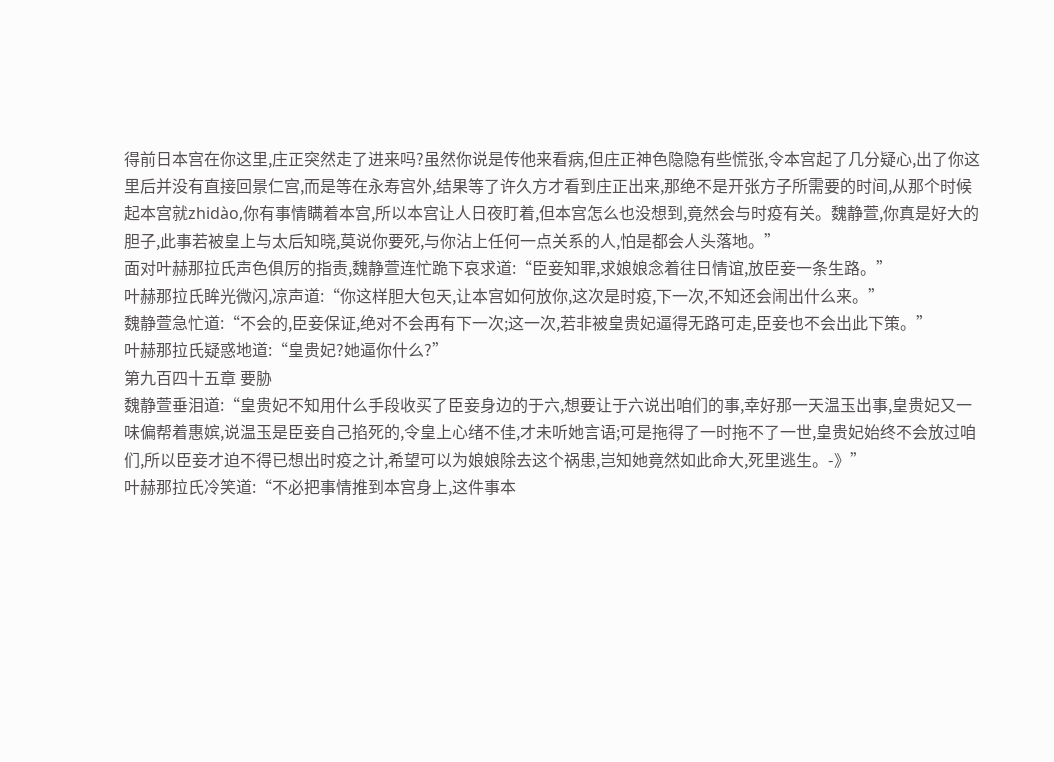得前日本宫在你这里,庄正突然走了进来吗?虽然你说是传他来看病,但庄正神色隐隐有些慌张,令本宫起了几分疑心,出了你这里后并没有直接回景仁宫,而是等在永寿宫外,结果等了许久方才看到庄正出来,那绝不是开张方子所需要的时间,从那个时候起本宫就zhidào,你有事情瞒着本宫,所以本宫让人日夜盯着,但本宫怎么也没想到,竟然会与时疫有关。魏静萱,你真是好大的胆子,此事若被皇上与太后知晓,莫说你要死,与你沾上任何一点关系的人,怕是都会人头落地。”
面对叶赫那拉氏声色俱厉的指责,魏静萱连忙跪下哀求道:“臣妾知罪,求娘娘念着往日情谊,放臣妾一条生路。”
叶赫那拉氏眸光微闪,凉声道:“你这样胆大包天,让本宫如何放你,这次是时疫,下一次,不知还会闹出什么来。”
魏静萱急忙道:“不会的,臣妾保证,绝对不会再有下一次;这一次,若非被皇贵妃逼得无路可走,臣妾也不会出此下策。”
叶赫那拉氏疑惑地道:“皇贵妃?她逼你什么?”
第九百四十五章 要胁
魏静萱垂泪道:“皇贵妃不知用什么手段收买了臣妾身边的于六,想要让于六说出咱们的事,幸好那一天温玉出事,皇贵妃又一味偏帮着惠嫔,说温玉是臣妾自己掐死的,令皇上心绪不佳,才未听她言语;可是拖得了一时拖不了一世,皇贵妃始终不会放过咱们,所以臣妾才迫不得已想出时疫之计,希望可以为娘娘除去这个祸患,岂知她竟然如此命大,死里逃生。-》”
叶赫那拉氏冷笑道:“不必把事情推到本宫身上,这件事本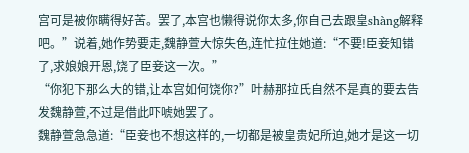宫可是被你瞒得好苦。罢了,本宫也懒得说你太多,你自己去跟皇shàng解释吧。”说着,她作势要走,魏静萱大惊失色,连忙拉住她道:“不要!臣妾知错了,求娘娘开恩,饶了臣妾这一次。”
“你犯下那么大的错,让本宫如何饶你?”叶赫那拉氏自然不是真的要去告发魏静萱,不过是借此吓唬她罢了。
魏静萱急急道:“臣妾也不想这样的,一切都是被皇贵妃所迫,她才是这一切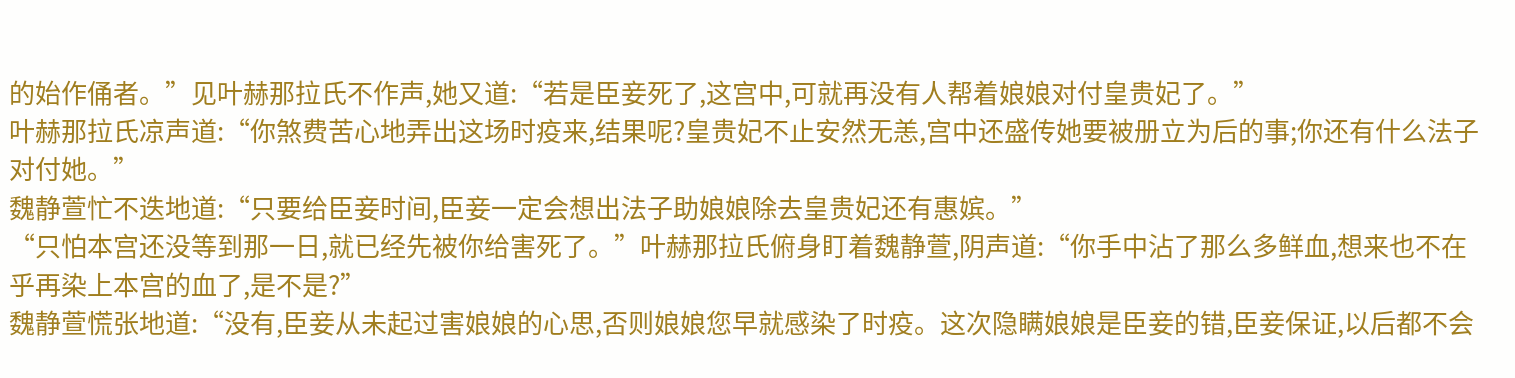的始作俑者。”见叶赫那拉氏不作声,她又道:“若是臣妾死了,这宫中,可就再没有人帮着娘娘对付皇贵妃了。”
叶赫那拉氏凉声道:“你煞费苦心地弄出这场时疫来,结果呢?皇贵妃不止安然无恙,宫中还盛传她要被册立为后的事;你还有什么法子对付她。”
魏静萱忙不迭地道:“只要给臣妾时间,臣妾一定会想出法子助娘娘除去皇贵妃还有惠嫔。”
“只怕本宫还没等到那一日,就已经先被你给害死了。”叶赫那拉氏俯身盯着魏静萱,阴声道:“你手中沾了那么多鲜血,想来也不在乎再染上本宫的血了,是不是?”
魏静萱慌张地道:“没有,臣妾从未起过害娘娘的心思,否则娘娘您早就感染了时疫。这次隐瞒娘娘是臣妾的错,臣妾保证,以后都不会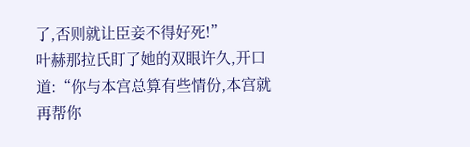了,否则就让臣妾不得好死!”
叶赫那拉氏盯了她的双眼许久,开口道:“你与本宫总算有些情份,本宫就再帮你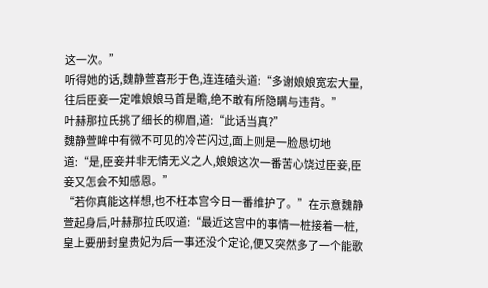这一次。”
听得她的话,魏静萱喜形于色,连连磕头道:“多谢娘娘宽宏大量,往后臣妾一定唯娘娘马首是瞻,绝不敢有所隐瞒与违背。”
叶赫那拉氏挑了细长的柳眉,道:“此话当真?”
魏静萱眸中有微不可见的冷芒闪过,面上则是一脸恳切地道:“是,臣妾并非无情无义之人,娘娘这次一番苦心饶过臣妾,臣妾又怎会不知感恩。”
“若你真能这样想,也不枉本宫今日一番维护了。”在示意魏静萱起身后,叶赫那拉氏叹道:“最近这宫中的事情一桩接着一桩,皇上要册封皇贵妃为后一事还没个定论,便又突然多了一个能歌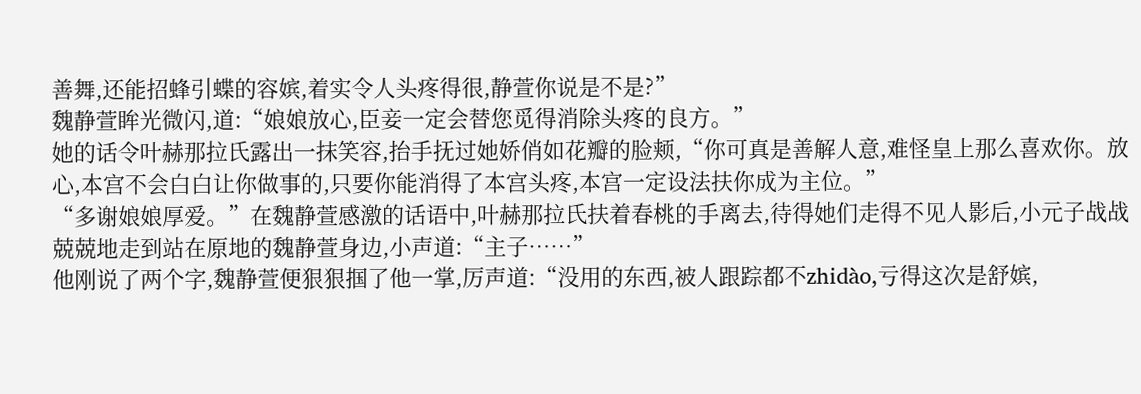善舞,还能招蜂引蝶的容嫔,着实令人头疼得很,静萱你说是不是?”
魏静萱眸光微闪,道:“娘娘放心,臣妾一定会替您觅得消除头疼的良方。”
她的话令叶赫那拉氏露出一抹笑容,抬手抚过她娇俏如花瓣的脸颊,“你可真是善解人意,难怪皇上那么喜欢你。放心,本宫不会白白让你做事的,只要你能消得了本宫头疼,本宫一定设法扶你成为主位。”
“多谢娘娘厚爱。”在魏静萱感激的话语中,叶赫那拉氏扶着春桃的手离去,待得她们走得不见人影后,小元子战战兢兢地走到站在原地的魏静萱身边,小声道:“主子……”
他刚说了两个字,魏静萱便狠狠掴了他一掌,厉声道:“没用的东西,被人跟踪都不zhidào,亏得这次是舒嫔,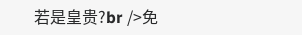若是皇贵?br />免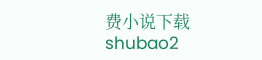费小说下载shubao2